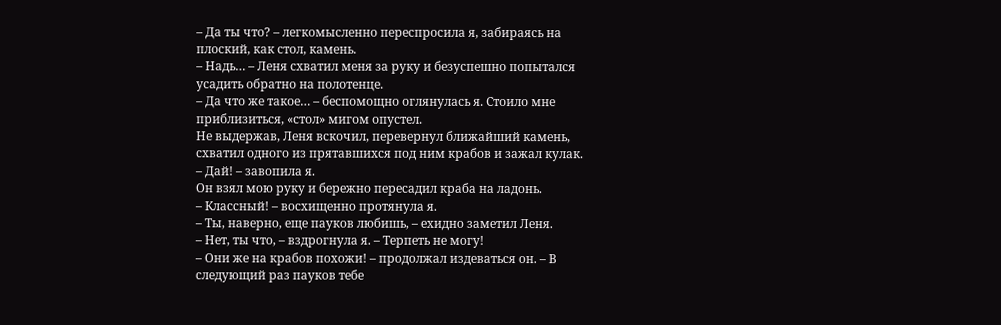– Да ты что? – легкомысленно переспросила я, забираясь на плоский, как стол, камень.
– Надь… – Леня схватил меня за руку и безуспешно попытался усадить обратно на полотенце.
– Да что же такое… – беспомощно оглянулась я. Стоило мне приблизиться, «стол» мигом опустел.
Не выдержав, Леня вскочил, перевернул ближайший камень, схватил одного из прятавшихся под ним крабов и зажал кулак.
– Дай! – завопила я.
Он взял мою руку и бережно пересадил краба на ладонь.
– Классный! – восхищенно протянула я.
– Ты, наверно, еще пауков любишь, – ехидно заметил Леня.
– Нет, ты что, – вздрогнула я. – Терпеть не могу!
– Они же на крабов похожи! – продолжал издеваться он. – В следующий раз пауков тебе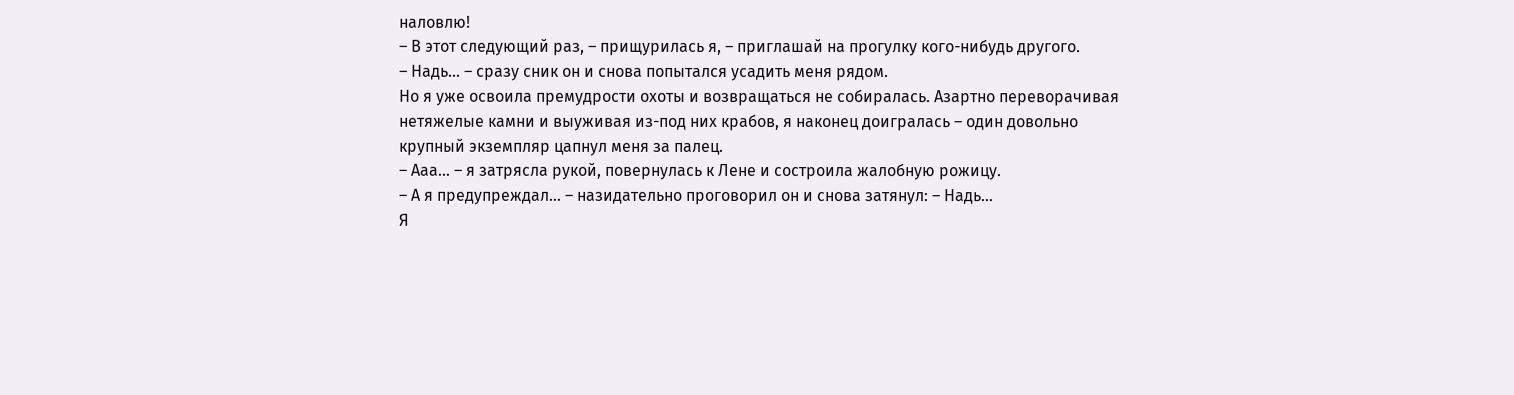наловлю!
– В этот следующий раз, – прищурилась я, – приглашай на прогулку кого-нибудь другого.
– Надь… – сразу сник он и снова попытался усадить меня рядом.
Но я уже освоила премудрости охоты и возвращаться не собиралась. Азартно переворачивая нетяжелые камни и выуживая из-под них крабов, я наконец доигралась – один довольно крупный экземпляр цапнул меня за палец.
– Ааа… – я затрясла рукой, повернулась к Лене и состроила жалобную рожицу.
– А я предупреждал… – назидательно проговорил он и снова затянул: – Надь…
Я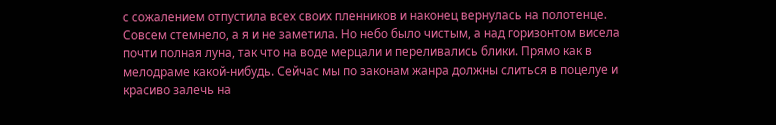с сожалением отпустила всех своих пленников и наконец вернулась на полотенце. Совсем стемнело, а я и не заметила. Но небо было чистым, а над горизонтом висела почти полная луна, так что на воде мерцали и переливались блики. Прямо как в мелодраме какой-нибудь. Сейчас мы по законам жанра должны слиться в поцелуе и красиво залечь на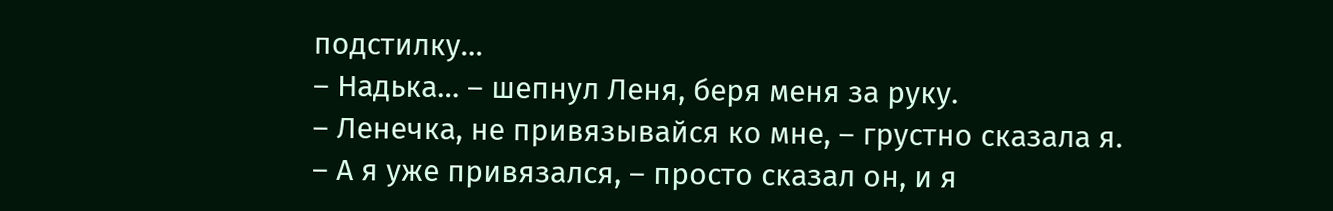подстилку…
– Надька… – шепнул Леня, беря меня за руку.
– Ленечка, не привязывайся ко мне, – грустно сказала я.
– А я уже привязался, – просто сказал он, и я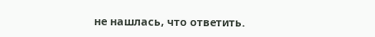не нашлась, что ответить.